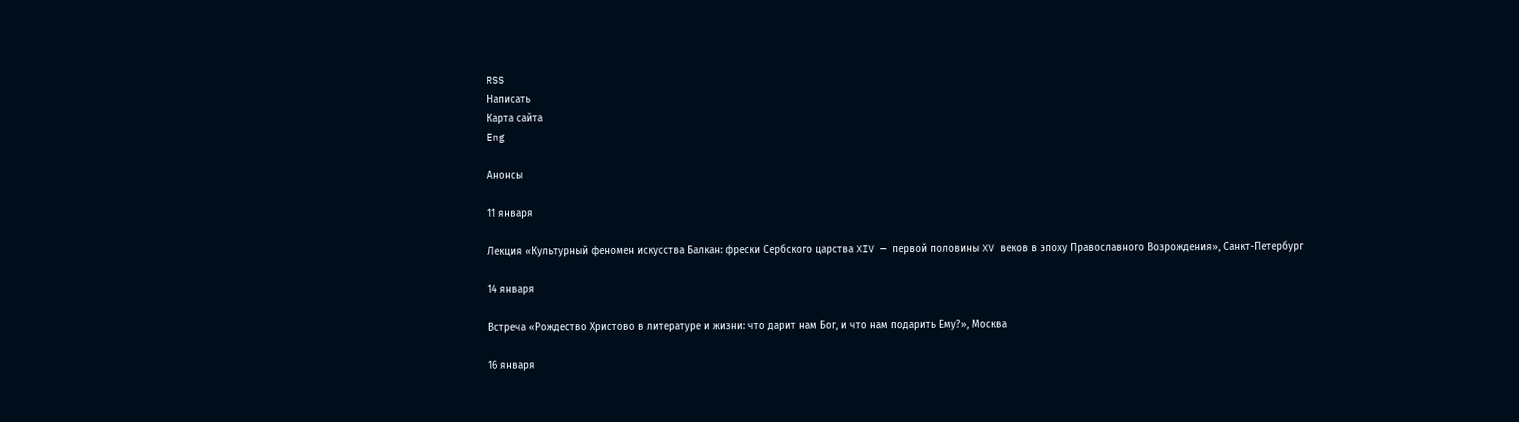RSS
Написать
Карта сайта
Eng

Анонсы

11 января

Лекция «Культурный феномен искусства Балкан: фрески Сербского царства XIV — первой половины XV веков в эпоху Православного Возрождения», Санкт-Петербург

14 января

Встреча «Рождество Христово в литературе и жизни: что дарит нам Бог, и что нам подарить Ему?», Москва

16 января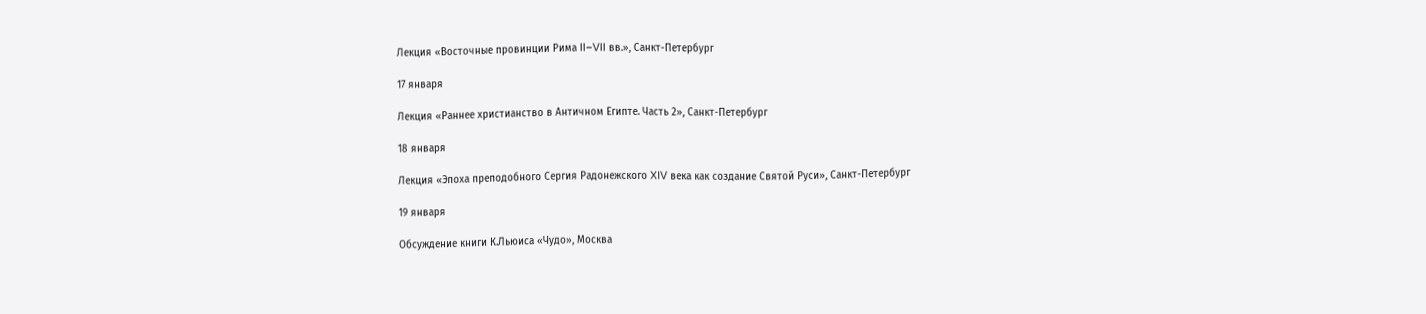Лекция «Восточные провинции Рима II–VII вв.», Санкт-Петербург

17 января

Лекция «Раннее христианство в Античном Египте. Часть 2», Санкт-Петербург

18 января

Лекция «Эпоха преподобного Сергия Радонежского XIV века как создание Святой Руси», Санкт-Петербург

19 января

Обсуждение книги К.Льюиса «Чудо», Москва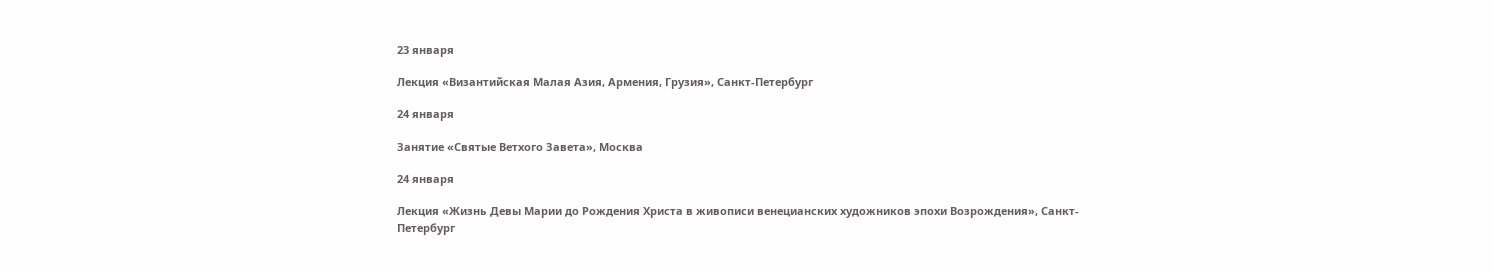23 января

Лекция «Византийская Малая Азия, Армения, Грузия», Санкт-Петербург

24 января

Занятие «Святые Ветхого Завета», Москва

24 января

Лекция «Жизнь Девы Марии до Рождения Христа в живописи венецианских художников эпохи Возрождения», Санкт-Петербург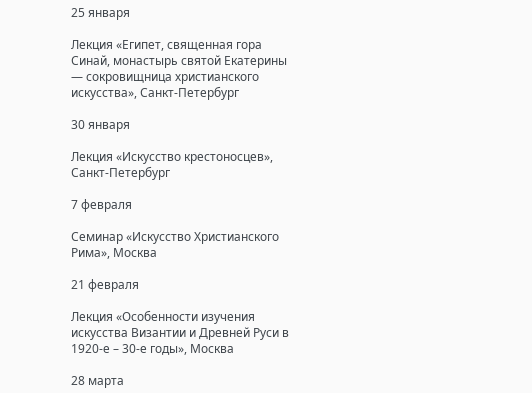25 января

Лекция «Египет, священная гора Синай, монастырь святой Екатерины — сокровищница христианского искусства», Санкт-Петербург

30 января

Лекция «Искусство крестоносцев», Санкт-Петербург

7 февраля

Семинар «Искусство Христианского Рима», Москва

21 февраля

Лекция «Особенности изучения искусства Византии и Древней Руси в 1920-е – 30-е годы», Москва

28 марта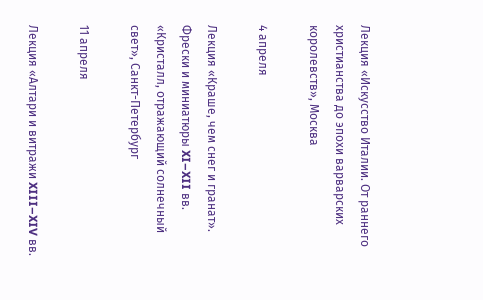Лекция «Искусство Италии. От раннего христианства до эпохи варварских королевств», Москва

4 апреля

Лекция «Краше, чем снег и гранат». Фрески и миниатюры XI–XII вв. «Кристалл, отражающий солнечный свет», Санкт-Петербург

11 апреля

Лекция «Алтари и витражи XIII–XIV вв.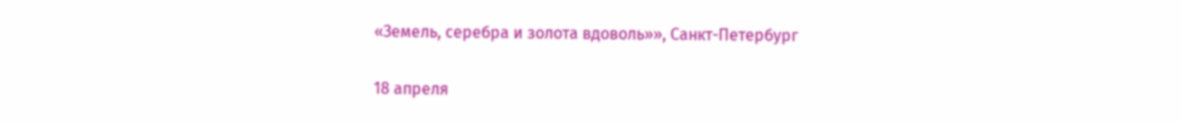«Земель, серебра и золота вдоволь»», Санкт-Петербург

18 апреля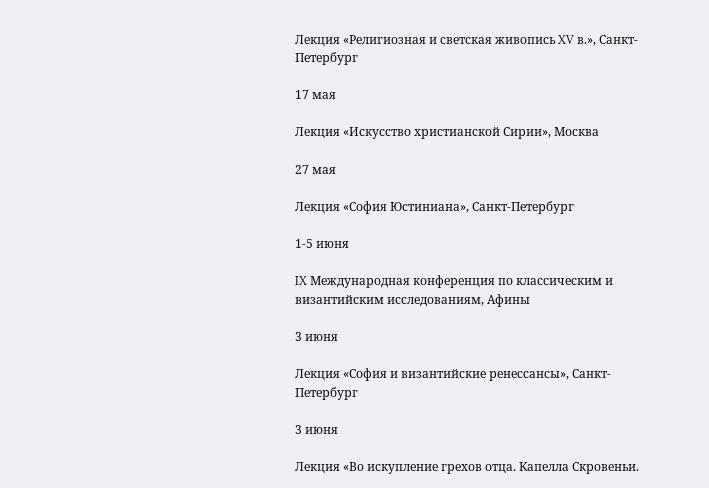Лекция «Религиозная и светская живопись XV в.», Санкт-Петербург

17 мая

Лекция «Искусство христианской Сирии», Москва

27 мая

Лекция «София Юстиниана», Санкт-Петербург

1-5 июня

IX Международная конференция по классическим и византийским исследованиям, Афины

3 июня

Лекция «София и византийские ренессансы», Санкт-Петербург

3 июня

Лекция «Во искупление грехов отца. Капелла Скровеньи.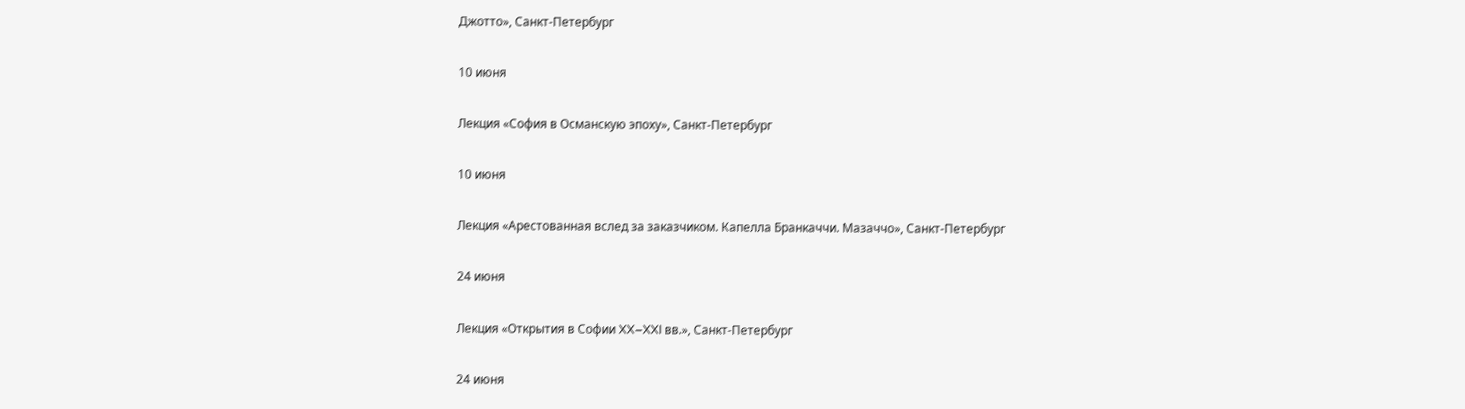Джотто», Санкт-Петербург

10 июня

Лекция «София в Османскую эпоху», Санкт-Петербург

10 июня

Лекция «Арестованная вслед за заказчиком. Капелла Бранкаччи. Мазаччо», Санкт-Петербург

24 июня

Лекция «Открытия в Софии XX–XXI вв.», Санкт-Петербург

24 июня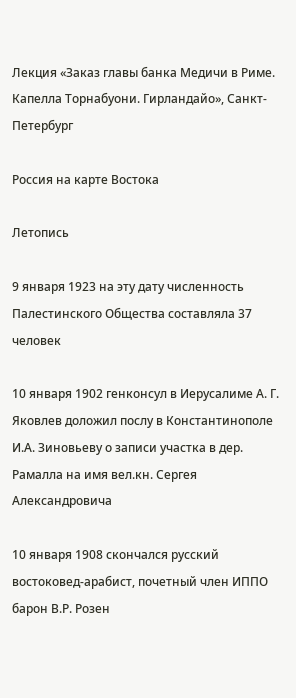Лекция «Заказ главы банка Медичи в Риме. Капелла Торнабуони. Гирландайо», Санкт-Петербург

Россия на карте Востока

Летопись

9 января 1923 на эту дату численность Палестинского Общества составляла 37 человек

10 января 1902 генконсул в Иерусалиме А. Г. Яковлев доложил послу в Константинополе И.А. Зиновьеву о записи участка в дер. Рамалла на имя вел.кн. Сергея Александровича

10 января 1908 скончался русский востоковед-арабист, почетный член ИППО барон В.Р. Розен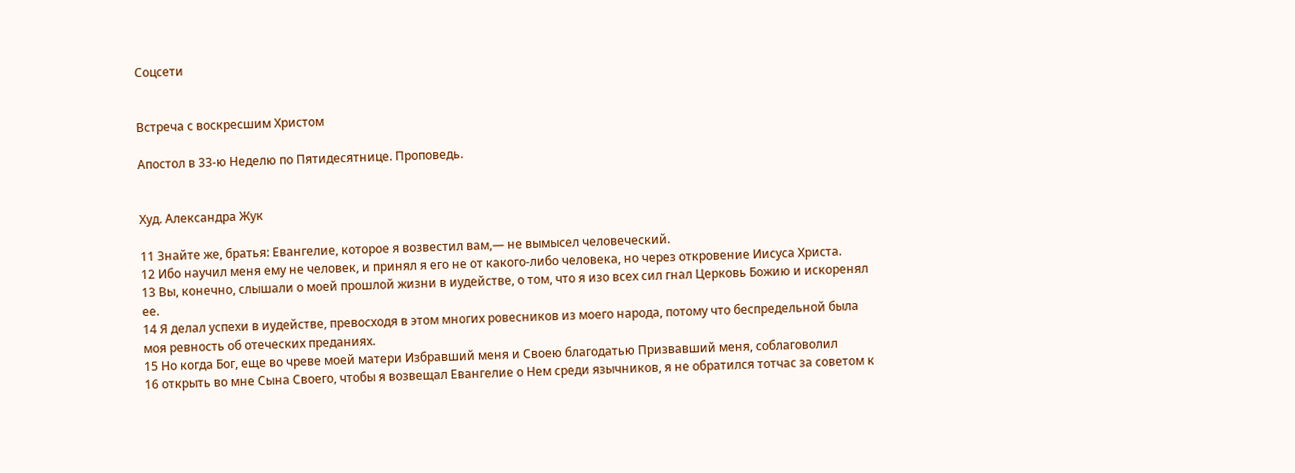Соцсети


Встреча с воскресшим Христом

Апостол в 33-ю Неделю по Пятидесятнице. Проповедь.


Худ. Александра Жук

11 Знайте же, братья: Евангелие, которое я возвестил вам,— не вымысел человеческий.
12 Ибо научил меня ему не человек, и принял я его не от какого-либо человека, но через откровение Иисуса Христа.
13 Вы, конечно, слышали о моей прошлой жизни в иудействе, о том, что я изо всех сил гнал Церковь Божию и искоренял ее.
14 Я делал успехи в иудействе, превосходя в этом многих ровесников из моего народа, потому что беспредельной была моя ревность об отеческих преданиях.
15 Но когда Бог, еще во чреве моей матери Избравший меня и Своею благодатью Призвавший меня, соблаговолил
16 открыть во мне Сына Своего, чтобы я возвещал Евангелие о Нем среди язычников, я не обратился тотчас за советом к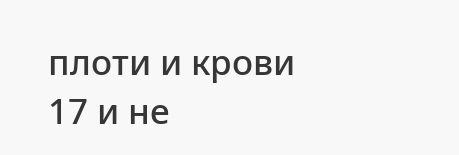плоти и крови
17 и не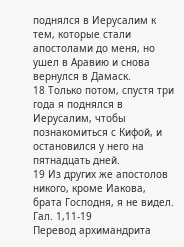поднялся в Иерусалим к тем, которые стали апостолами до меня, но ушел в Аравию и снова вернулся в Дамаск.
18 Только потом, спустя три года я поднялся в Иерусалим, чтобы познакомиться с Кифой, и остановился у него на пятнадцать дней.
19 Из других же апостолов никого, кроме Иакова, брата Господня, я не видел.
Гал. 1,11-19
Перевод архимандрита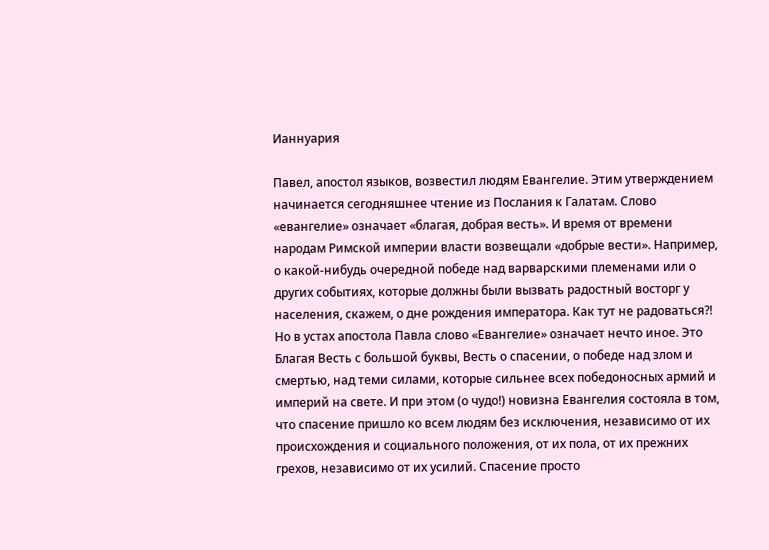Ианнуария

Павел, апостол языков, возвестил людям Евангелие. Этим утверждением начинается сегодняшнее чтение из Послания к Галатам. Слово «евангелие» означает «благая, добрая весть». И время от времени народам Римской империи власти возвещали «добрые вести». Например, о какой-нибудь очередной победе над варварскими племенами или о других событиях, которые должны были вызвать радостный восторг у населения, скажем, о дне рождения императора. Как тут не радоваться?! Но в устах апостола Павла слово «Евангелие» означает нечто иное. Это Благая Весть с большой буквы, Весть о спасении, о победе над злом и смертью, над теми силами, которые сильнее всех победоносных армий и империй на свете. И при этом (о чудо!) новизна Евангелия состояла в том, что спасение пришло ко всем людям без исключения, независимо от их происхождения и социального положения, от их пола, от их прежних грехов, независимо от их усилий. Спасение просто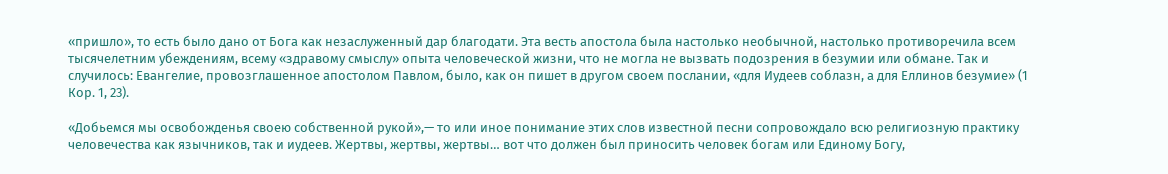«пришло», то есть было дано от Бога как незаслуженный дар благодати. Эта весть апостола была настолько необычной, настолько противоречила всем тысячелетним убеждениям, всему «здравому смыслу» опыта человеческой жизни, что не могла не вызвать подозрения в безумии или обмане. Так и случилось: Евангелие, провозглашенное апостолом Павлом, было, как он пишет в другом своем послании, «для Иудеев соблазн, а для Еллинов безумие» (1 Кор. 1, 23).

«Добьемся мы освобожденья своею собственной рукой»,— то или иное понимание этих слов известной песни сопровождало всю религиозную практику человечества как язычников, так и иудеев. Жертвы, жертвы, жертвы… вот что должен был приносить человек богам или Единому Богу,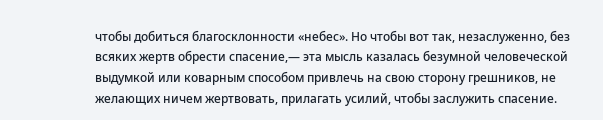чтобы добиться благосклонности «небес». Но чтобы вот так, незаслуженно, без всяких жертв обрести спасение,— эта мысль казалась безумной человеческой выдумкой или коварным способом привлечь на свою сторону грешников, не желающих ничем жертвовать, прилагать усилий, чтобы заслужить спасение.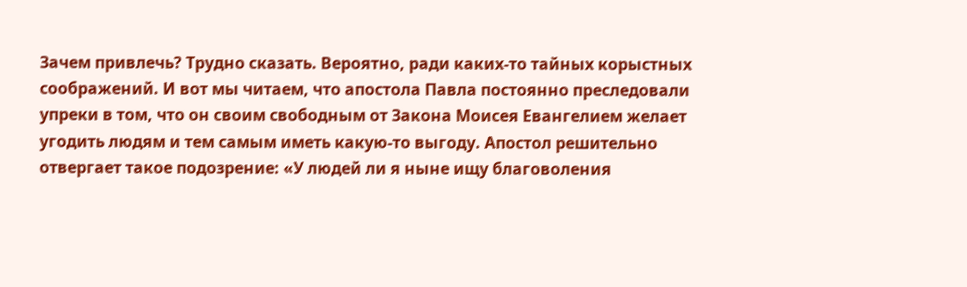Зачем привлечь? Трудно сказать. Вероятно, ради каких-то тайных корыстных соображений. И вот мы читаем, что апостола Павла постоянно преследовали упреки в том, что он своим свободным от Закона Моисея Евангелием желает угодить людям и тем самым иметь какую-то выгоду. Апостол решительно отвергает такое подозрение: «У людей ли я ныне ищу благоволения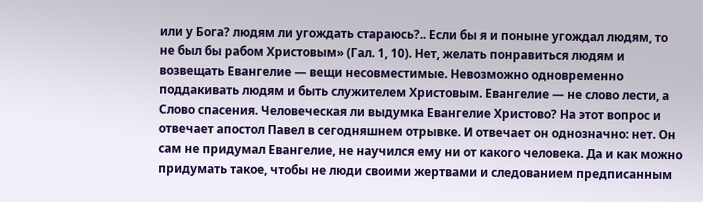или у Бога? людям ли угождать стараюсь?.. Если бы я и поныне угождал людям, то не был бы рабом Христовым» (Гал. 1, 10). Нет, желать понравиться людям и возвещать Евангелие — вещи несовместимые. Невозможно одновременно поддакивать людям и быть служителем Христовым. Евангелие — не слово лести, а Слово спасения. Человеческая ли выдумка Евангелие Христово? На этот вопрос и отвечает апостол Павел в сегодняшнем отрывке. И отвечает он однозначно: нет. Он сам не придумал Евангелие, не научился ему ни от какого человека. Да и как можно придумать такое, чтобы не люди своими жертвами и следованием предписанным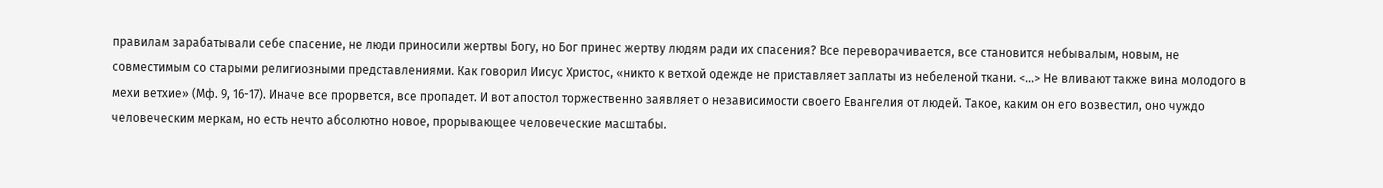правилам зарабатывали себе спасение, не люди приносили жертвы Богу, но Бог принес жертву людям ради их спасения? Все переворачивается, все становится небывалым, новым, не совместимым со старыми религиозными представлениями. Как говорил Иисус Христос, «никто к ветхой одежде не приставляет заплаты из небеленой ткани. <…> Не вливают также вина молодого в мехи ветхие» (Мф. 9, 16-17). Иначе все прорвется, все пропадет. И вот апостол торжественно заявляет о независимости своего Евангелия от людей. Такое, каким он его возвестил, оно чуждо человеческим меркам, но есть нечто абсолютно новое, прорывающее человеческие масштабы.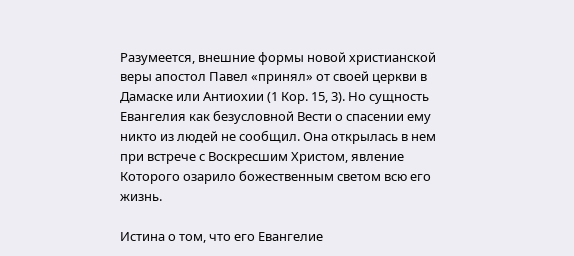Разумеется, внешние формы новой христианской веры апостол Павел «принял» от своей церкви в Дамаске или Антиохии (1 Кор. 15, 3). Но сущность Евангелия как безусловной Вести о спасении ему никто из людей не сообщил. Она открылась в нем при встрече с Воскресшим Христом, явление Которого озарило божественным светом всю его жизнь.

Истина о том, что его Евангелие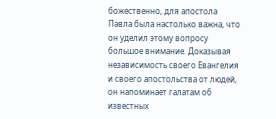божественно, для апостола Павла была настолько важна, что он уделил этому вопросу большое внимание. Доказывая независимость своего Евангелия и своего апостольства от людей, он напоминает галатам об известных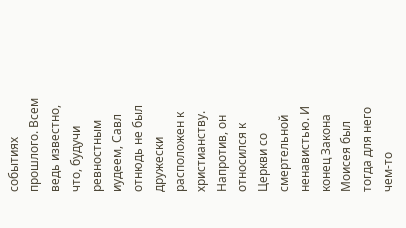событиях прошлого. Всем ведь известно, что, будучи ревностным иудеем, Савл отнюдь не был дружески расположен к христианству. Напротив, он относился к Церкви со смертельной ненавистью. И конец Закона Моисея был тогда для него чем-то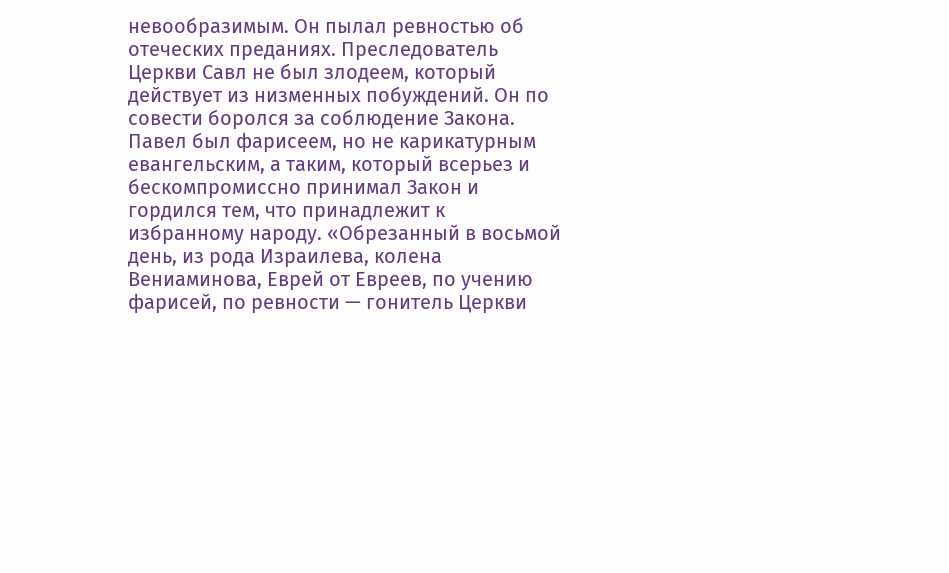невообразимым. Он пылал ревностью об отеческих преданиях. Преследователь Церкви Савл не был злодеем, который действует из низменных побуждений. Он по совести боролся за соблюдение Закона. Павел был фарисеем, но не карикатурным евангельским, а таким, который всерьез и бескомпромиссно принимал Закон и гордился тем, что принадлежит к избранному народу. «Обрезанный в восьмой день, из рода Израилева, колена Вениаминова, Еврей от Евреев, по учению фарисей, по ревности — гонитель Церкви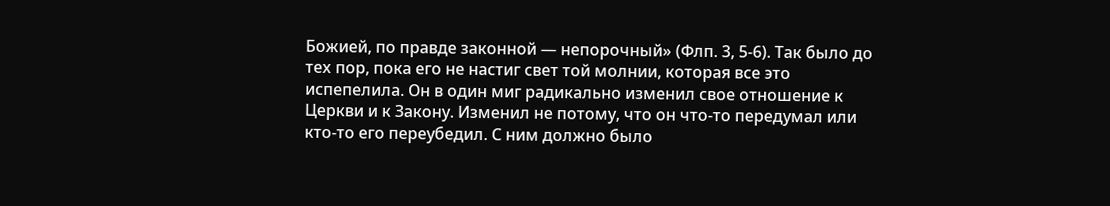Божией, по правде законной — непорочный» (Флп. 3, 5-6). Так было до тех пор, пока его не настиг свет той молнии, которая все это испепелила. Он в один миг радикально изменил свое отношение к Церкви и к Закону. Изменил не потому, что он что-то передумал или кто-то его переубедил. С ним должно было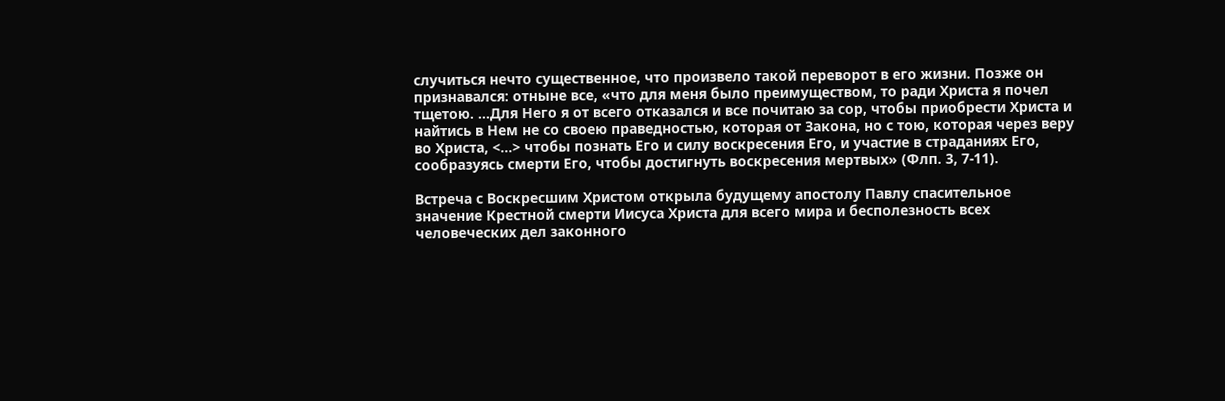случиться нечто существенное, что произвело такой переворот в его жизни. Позже он признавался: отныне все, «что для меня было преимуществом, то ради Христа я почел тщетою. …Для Него я от всего отказался и все почитаю за сор, чтобы приобрести Христа и найтись в Нем не со своею праведностью, которая от Закона, но с тою, которая через веру во Христа, <…> чтобы познать Его и силу воскресения Его, и участие в страданиях Его, сообразуясь смерти Его, чтобы достигнуть воскресения мертвых» (Флп. 3, 7-11).

Встреча с Воскресшим Христом открыла будущему апостолу Павлу спасительное значение Крестной смерти Иисуса Христа для всего мира и бесполезность всех человеческих дел законного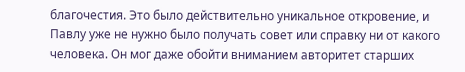благочестия. Это было действительно уникальное откровение, и Павлу уже не нужно было получать совет или справку ни от какого человека. Он мог даже обойти вниманием авторитет старших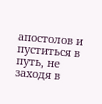апостолов и пуститься в путь, не заходя в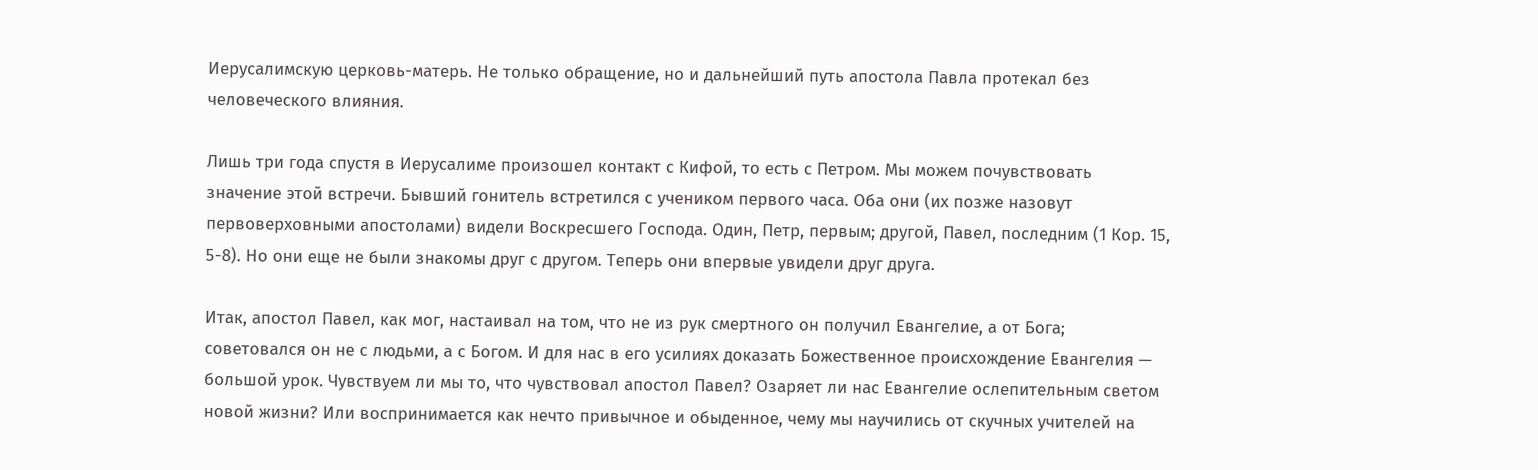Иерусалимскую церковь-матерь. Не только обращение, но и дальнейший путь апостола Павла протекал без человеческого влияния.

Лишь три года спустя в Иерусалиме произошел контакт с Кифой, то есть с Петром. Мы можем почувствовать значение этой встречи. Бывший гонитель встретился с учеником первого часа. Оба они (их позже назовут первоверховными апостолами) видели Воскресшего Господа. Один, Петр, первым; другой, Павел, последним (1 Кор. 15, 5-8). Но они еще не были знакомы друг с другом. Теперь они впервые увидели друг друга.

Итак, апостол Павел, как мог, настаивал на том, что не из рук смертного он получил Евангелие, а от Бога; советовался он не с людьми, а с Богом. И для нас в его усилиях доказать Божественное происхождение Евангелия — большой урок. Чувствуем ли мы то, что чувствовал апостол Павел? Озаряет ли нас Евангелие ослепительным светом новой жизни? Или воспринимается как нечто привычное и обыденное, чему мы научились от скучных учителей на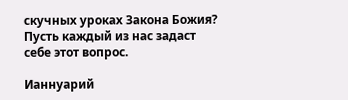скучных уроках Закона Божия? Пусть каждый из нас задаст себе этот вопрос.

Ианнуарий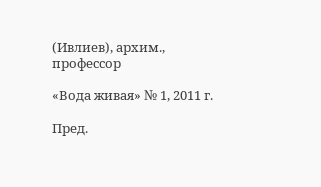(Ивлиев), архим., профессор

«Вода живая» № 1, 2011 г.

Пред.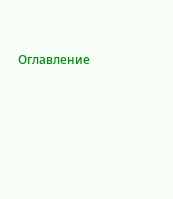Оглавление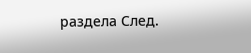раздела След.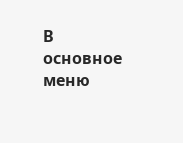В основное меню